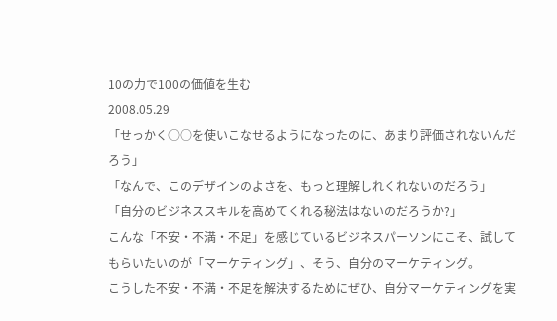10の力で100の価値を生む
2008.05.29
「せっかく○○を使いこなせるようになったのに、あまり評価されないんだろう」
「なんで、このデザインのよさを、もっと理解しれくれないのだろう」
「自分のビジネススキルを高めてくれる秘法はないのだろうか?」
こんな「不安・不満・不足」を感じているビジネスパーソンにこそ、試してもらいたいのが「マーケティング」、そう、自分のマーケティング。
こうした不安・不満・不足を解決するためにぜひ、自分マーケティングを実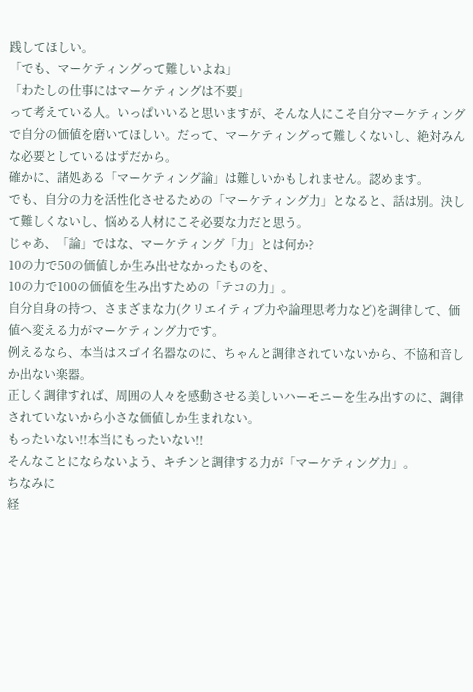践してほしい。
「でも、マーケティングって難しいよね」
「わたしの仕事にはマーケティングは不要」
って考えている人。いっぱいいると思いますが、そんな人にこそ自分マーケティングで自分の価値を磨いてほしい。だって、マーケティングって難しくないし、絶対みんな必要としているはずだから。
確かに、諸処ある「マーケティング論」は難しいかもしれません。認めます。
でも、自分の力を活性化させるための「マーケティング力」となると、話は別。決して難しくないし、悩める人材にこそ必要な力だと思う。
じゃあ、「論」ではな、マーケティング「力」とは何か?
10の力で50の価値しか生み出せなかったものを、
10の力で100の価値を生み出すための「テコの力」。
自分自身の持つ、さまざまな力(クリエイティブ力や論理思考力など)を調律して、価値へ変える力がマーケティング力です。
例えるなら、本当はスゴイ名器なのに、ちゃんと調律されていないから、不協和音しか出ない楽器。
正しく調律すれば、周囲の人々を感動させる美しいハーモニーを生み出すのに、調律されていないから小さな価値しか生まれない。
もったいない!!本当にもったいない!!
そんなことにならないよう、キチンと調律する力が「マーケティング力」。
ちなみに
経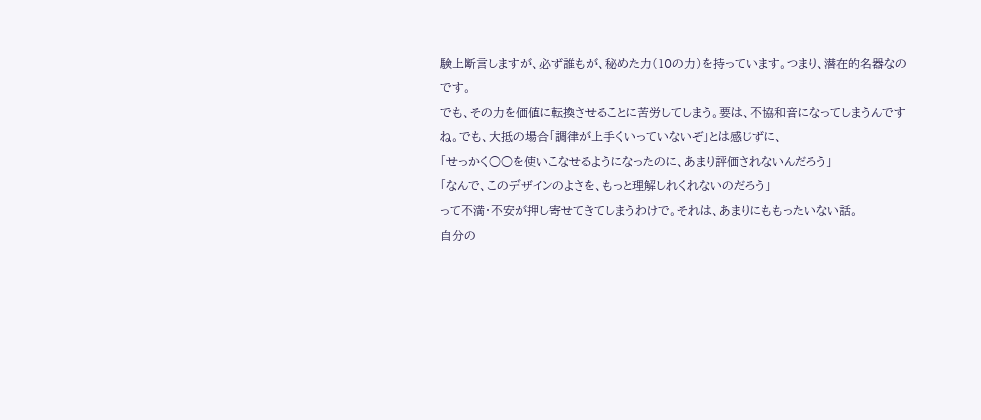験上断言しますが、必ず誰もが、秘めた力(10の力)を持っています。つまり、潜在的名器なのです。
でも、その力を価値に転換させることに苦労してしまう。要は、不協和音になってしまうんですね。でも、大抵の場合「調律が上手くいっていないぞ」とは感じずに、
「せっかく○○を使いこなせるようになったのに、あまり評価されないんだろう」
「なんで、このデザインのよさを、もっと理解しれくれないのだろう」
って不満・不安が押し寄せてきてしまうわけで。それは、あまりにももったいない話。
自分の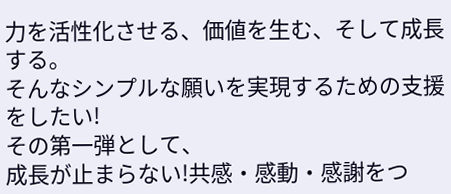力を活性化させる、価値を生む、そして成長する。
そんなシンプルな願いを実現するための支援をしたい!
その第一弾として、
成長が止まらない!共感・感動・感謝をつ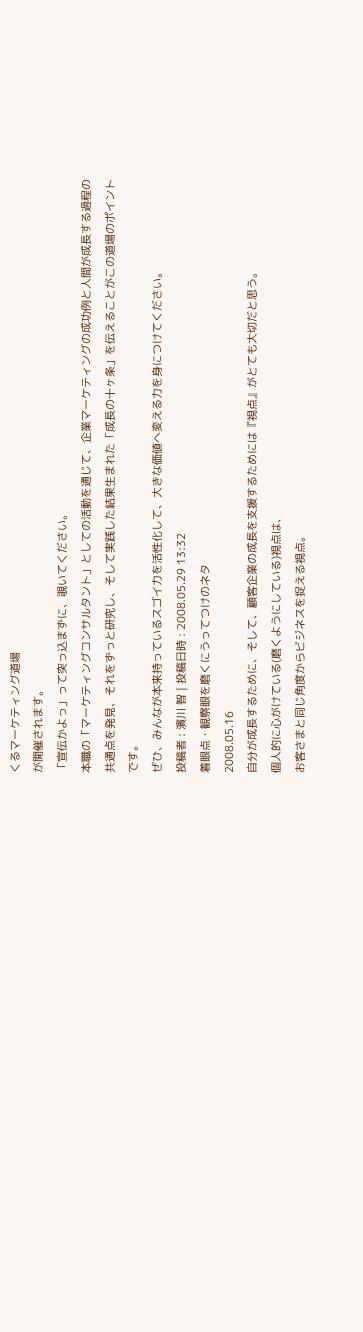くるマーケティング道場
が開催されます。
「宣伝かよっ」って突っ込まずに、覗いてください。
本職の「マーケティングコンサルタント」としての活動を通じて、企業マーケティングの成功例と人間が成長する過程の共通点を発見、それをずっと研究し、そして実践した結果生まれた「成長の十ヶ条」を伝えることがこの道場のポイントです。
ぜひ、みんなが本来持っているスゴイ力を活性化して、大きな価値へ変える力を身につけてください。
投稿者 : 濱川 智 | 投稿日時 : 2008.05.29 13:32
着眼点・観察眼を磨くにうってつけのネタ
2008.05.16
自分が成長するために、そして、顧客企業の成長を支援するためには『視点』がとても大切だと思う。
個人的に心がけている(磨くようにしている)視点は、
お客さまと同じ角度からビジネスを捉える視点。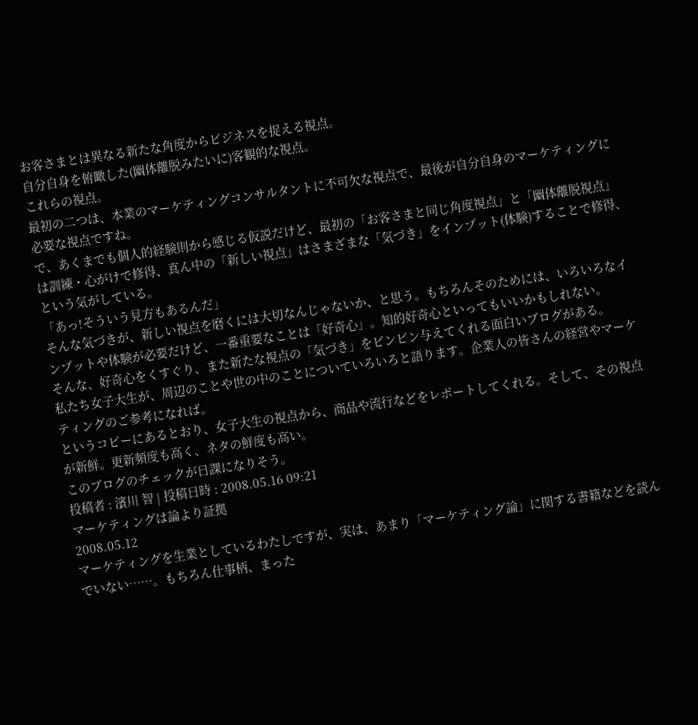お客さまとは異なる新たな角度からビジネスを捉える視点。
自分自身を俯瞰した(幽体離脱みたいに)客観的な視点。
これらの視点。
最初の二つは、本業のマーケティングコンサルタントに不可欠な視点で、最後が自分自身のマーケティングに必要な視点ですね。
で、あくまでも個人的経験則から感じる仮説だけど、最初の「お客さまと同じ角度視点」と「幽体離脱視点」は訓練・心がけで修得、真ん中の「新しい視点」はさまざまな「気づき」をインプット(体験)することで修得、という気がしている。
「あっ!そういう見方もあるんだ」
そんな気づきが、新しい視点を磨くには大切なんじゃないか、と思う。もちろんそのためには、いろいろなインプットや体験が必要だけど、一番重要なことは「好奇心」。知的好奇心といってもいいかもしれない。
そんな、好奇心をくすぐり、また新たな視点の「気づき」をビンビン与えてくれる面白いブログがある。
私たち女子大生が、周辺のことや世の中のことについていろいろと語ります。企業人の皆さんの経営やマーケティングのご参考になれば。
というコピーにあるとおり、女子大生の視点から、商品や流行などをレポートしてくれる。そして、その視点が新鮮。更新頻度も高く、ネタの鮮度も高い。
このブログのチェックが日課になりそう。
投稿者 : 濱川 智 | 投稿日時 : 2008.05.16 09:21
マーケティングは論より証拠
2008.05.12
マーケティングを生業としているわたしですが、実は、あまり「マーケティング論」に関する書籍などを読んでいない……。もちろん仕事柄、まった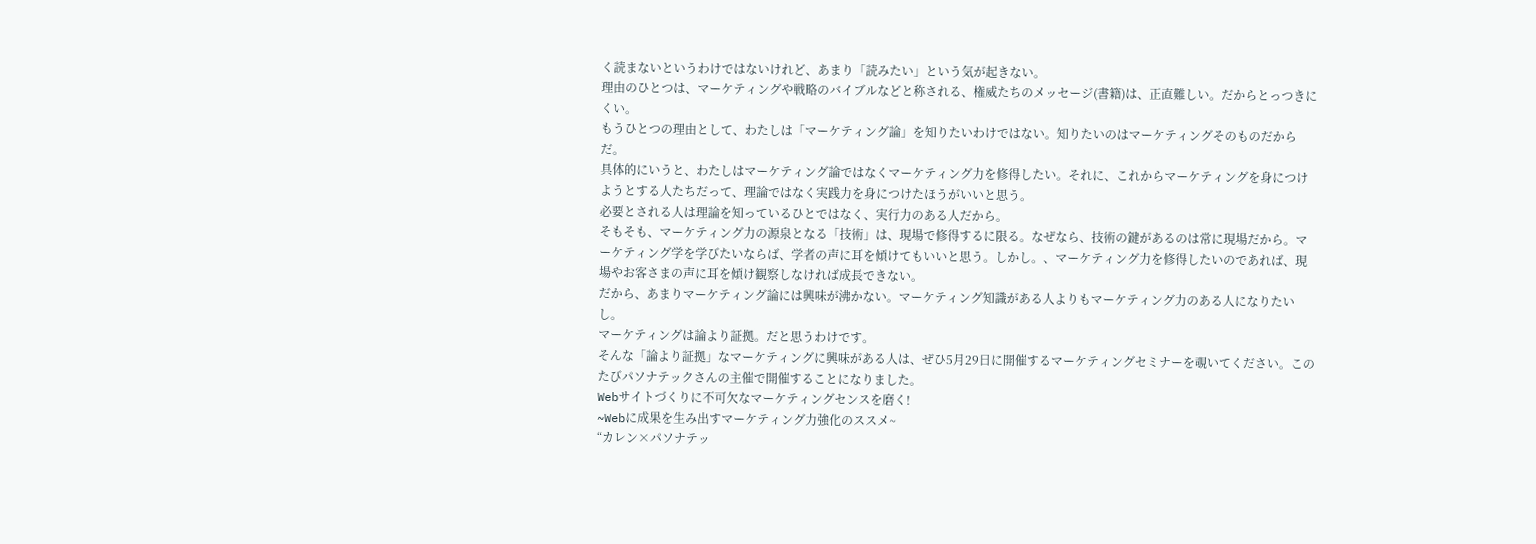く読まないというわけではないけれど、あまり「読みたい」という気が起きない。
理由のひとつは、マーケティングや戦略のバイブルなどと称される、権威たちのメッセージ(書籍)は、正直難しい。だからとっつきにくい。
もうひとつの理由として、わたしは「マーケティング論」を知りたいわけではない。知りたいのはマーケティングそのものだからだ。
具体的にいうと、わたしはマーケティング論ではなくマーケティング力を修得したい。それに、これからマーケティングを身につけようとする人たちだって、理論ではなく実践力を身につけたほうがいいと思う。
必要とされる人は理論を知っているひとではなく、実行力のある人だから。
そもそも、マーケティング力の源泉となる「技術」は、現場で修得するに限る。なぜなら、技術の鍵があるのは常に現場だから。マーケティング学を学びたいならば、学者の声に耳を傾けてもいいと思う。しかし。、マーケティング力を修得したいのであれば、現場やお客さまの声に耳を傾け観察しなければ成長できない。
だから、あまりマーケティング論には興味が沸かない。マーケティング知識がある人よりもマーケティング力のある人になりたいし。
マーケティングは論より証拠。だと思うわけです。
そんな「論より証拠」なマーケティングに興味がある人は、ぜひ5月29日に開催するマーケティングセミナーを覗いてください。このたびパソナテックさんの主催で開催することになりました。
Webサイトづくりに不可欠なマーケティングセンスを磨く!
~Webに成果を生み出すマーケティング力強化のススメ~
“カレン×パソナテッ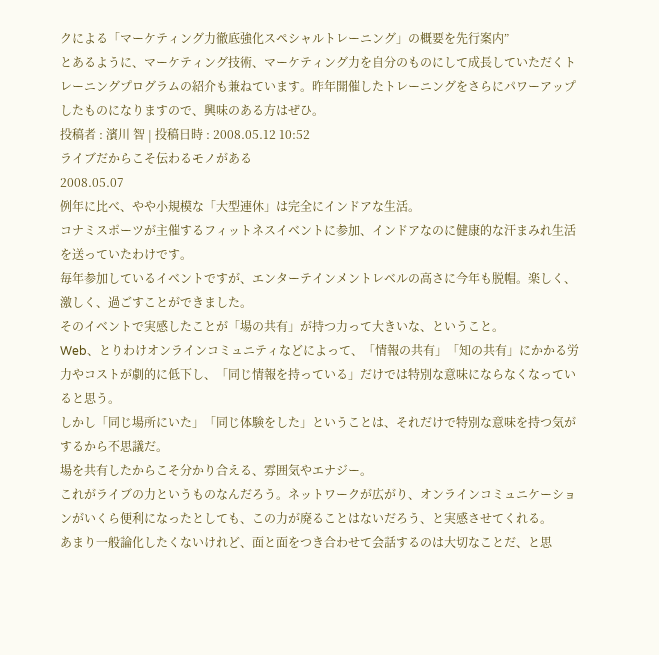クによる「マーケティング力徹底強化スペシャルトレーニング」の概要を先行案内”
とあるように、マーケティング技術、マーケティング力を自分のものにして成長していただくトレーニングプログラムの紹介も兼ねています。昨年開催したトレーニングをさらにパワーアップしたものになりますので、興味のある方はぜひ。
投稿者 : 濱川 智 | 投稿日時 : 2008.05.12 10:52
ライブだからこそ伝わるモノがある
2008.05.07
例年に比べ、やや小規模な「大型連休」は完全にインドアな生活。
コナミスポーツが主催するフィットネスイベントに参加、インドアなのに健康的な汗まみれ生活を送っていたわけです。
毎年参加しているイベントですが、エンターテインメントレベルの高さに今年も脱帽。楽しく、激しく、過ごすことができました。
そのイベントで実感したことが「場の共有」が持つ力って大きいな、ということ。
Web、とりわけオンラインコミュニティなどによって、「情報の共有」「知の共有」にかかる労力やコストが劇的に低下し、「同じ情報を持っている」だけでは特別な意味にならなくなっていると思う。
しかし「同じ場所にいた」「同じ体験をした」ということは、それだけで特別な意味を持つ気がするから不思議だ。
場を共有したからこそ分かり合える、雰囲気やエナジー。
これがライブの力というものなんだろう。ネットワークが広がり、オンラインコミュニケーションがいくら便利になったとしても、この力が廃ることはないだろう、と実感させてくれる。
あまり一般論化したくないけれど、面と面をつき合わせて会話するのは大切なことだ、と思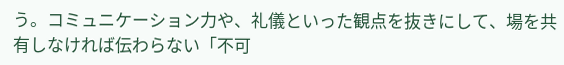う。コミュニケーション力や、礼儀といった観点を抜きにして、場を共有しなければ伝わらない「不可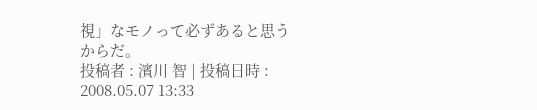視」なモノって必ずあると思うからだ。
投稿者 : 濱川 智 | 投稿日時 : 2008.05.07 13:33